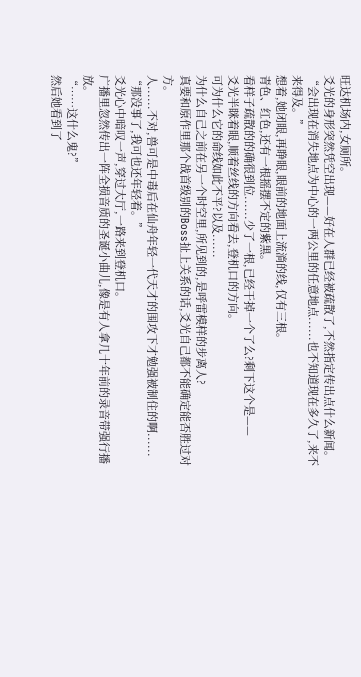旺达机场内,女厕所。
爻光的身形突然凭空出现——好在人群已经被疏散了,不然指定传出点什么新闻。
“会出现在消失地点为中心的一两公里的任意地点......也不知道现在多久了,来不来得及。”
想着,她闭眼,再睁眼,眼前的地面上流淌的线,仅有三根。
青色、红色,还有一根摇摆不定的紫黑。
看样子疏散的的确很到位......少了一根,已经干掉一个了么?剩下这个是——
爻光半眯着眼,顺着丝线的方向看去,登机口的方向。
可为什么它的命线如此不平?以及......
为什么自己之前在另一个时空里,所见到的,是呼雷模样的步离人?
真要和原作里那个战首级别的Boss扯上关系的话,爻光自己都不能确定能否胜过对方。
人......不对,兽可是中毒后在仙舟年轻一代天才的围攻下才勉强被制住的啊......
“那没事了,我可也还年轻着。”
爻光心中暗叹一声,穿过大厅,一路来到登机口。
广播里忽然传出一阵全损音质的圣诞小曲儿,像是有人拿几十年前的录音带强行播放。
“……这什么鬼?”
然后她看到了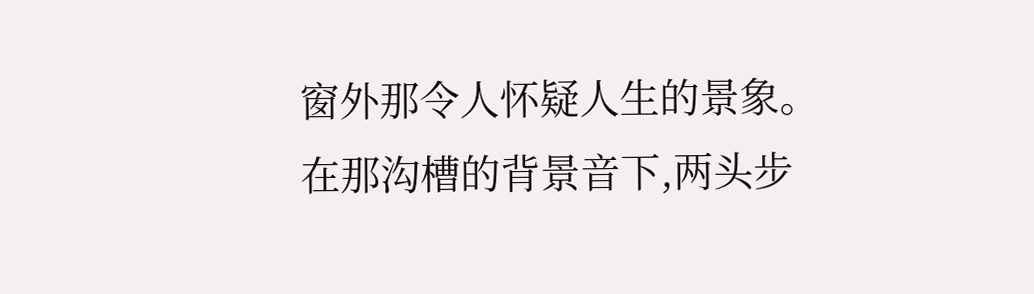窗外那令人怀疑人生的景象。
在那沟槽的背景音下,两头步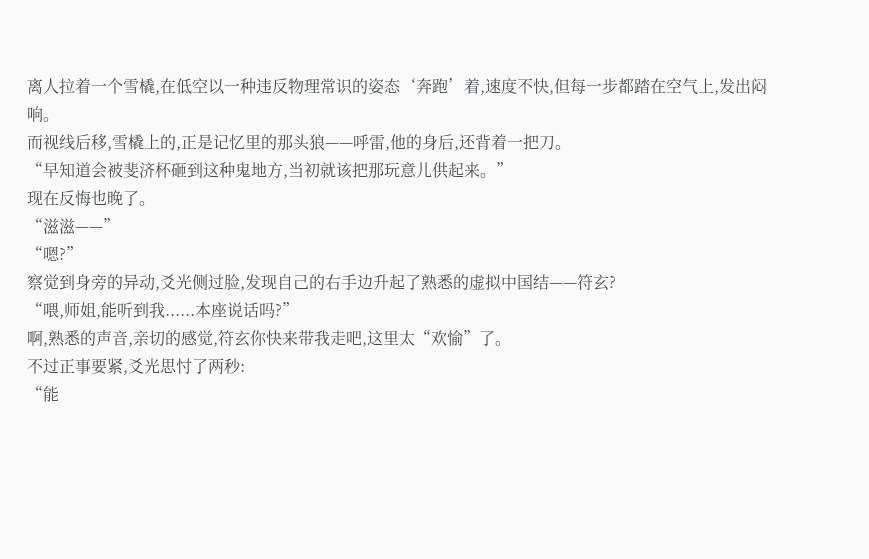离人拉着一个雪橇,在低空以一种违反物理常识的姿态‘奔跑’着,速度不快,但每一步都踏在空气上,发出闷响。
而视线后移,雪橇上的,正是记忆里的那头狼——呼雷,他的身后,还背着一把刀。
“早知道会被斐济杯砸到这种鬼地方,当初就该把那玩意儿供起来。”
现在反悔也晚了。
“滋滋——”
“嗯?”
察觉到身旁的异动,爻光侧过脸,发现自己的右手边升起了熟悉的虚拟中国结——符玄?
“喂,师姐,能听到我......本座说话吗?”
啊,熟悉的声音,亲切的感觉,符玄你快来带我走吧,这里太“欢愉”了。
不过正事要紧,爻光思忖了两秒:
“能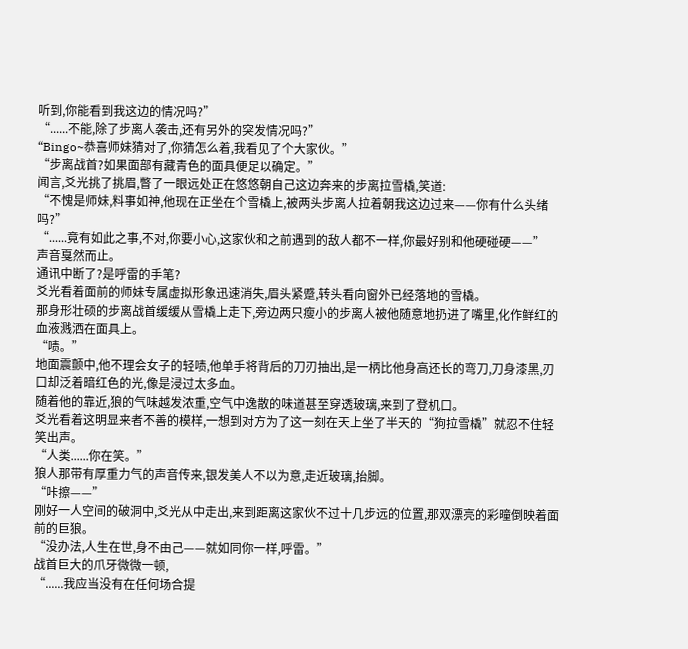听到,你能看到我这边的情况吗?”
“......不能,除了步离人袭击,还有另外的突发情况吗?”
“Bingo~恭喜师妹猜对了,你猜怎么着,我看见了个大家伙。”
“步离战首?如果面部有藏青色的面具便足以确定。”
闻言,爻光挑了挑眉,瞥了一眼远处正在悠悠朝自己这边奔来的步离拉雪橇,笑道:
“不愧是师妹,料事如神,他现在正坐在个雪橇上,被两头步离人拉着朝我这边过来——你有什么头绪吗?”
“......竟有如此之事,不对,你要小心,这家伙和之前遇到的敌人都不一样,你最好别和他硬碰硬——”
声音戛然而止。
通讯中断了?是呼雷的手笔?
爻光看着面前的师妹专属虚拟形象迅速消失,眉头紧蹙,转头看向窗外已经落地的雪橇。
那身形壮硕的步离战首缓缓从雪橇上走下,旁边两只瘦小的步离人被他随意地扔进了嘴里,化作鲜红的血液溅洒在面具上。
“啧。”
地面震颤中,他不理会女子的轻啧,他单手将背后的刀刃抽出,是一柄比他身高还长的弯刀,刀身漆黑,刃口却泛着暗红色的光,像是浸过太多血。
随着他的靠近,狼的气味越发浓重,空气中逸散的味道甚至穿透玻璃,来到了登机口。
爻光看着这明显来者不善的模样,一想到对方为了这一刻在天上坐了半天的“狗拉雪橇”就忍不住轻笑出声。
“人类......你在笑。”
狼人那带有厚重力气的声音传来,银发美人不以为意,走近玻璃,抬脚。
“咔擦——”
刚好一人空间的破洞中,爻光从中走出,来到距离这家伙不过十几步远的位置,那双漂亮的彩曈倒映着面前的巨狼。
“没办法,人生在世,身不由己——就如同你一样,呼雷。”
战首巨大的爪牙微微一顿,
“......我应当没有在任何场合提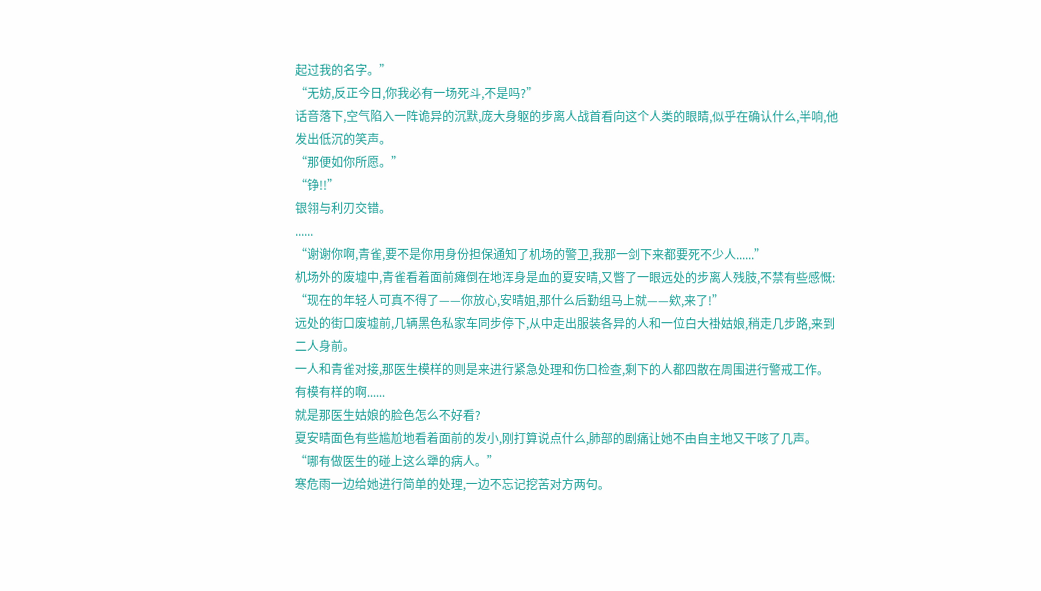起过我的名字。”
“无妨,反正今日,你我必有一场死斗,不是吗?”
话音落下,空气陷入一阵诡异的沉默,庞大身躯的步离人战首看向这个人类的眼睛,似乎在确认什么,半响,他发出低沉的笑声。
“那便如你所愿。”
“铮!!”
银翎与利刃交错。
......
“谢谢你啊,青雀,要不是你用身份担保通知了机场的警卫,我那一剑下来都要死不少人......”
机场外的废墟中,青雀看着面前瘫倒在地浑身是血的夏安晴,又瞥了一眼远处的步离人残肢,不禁有些感慨:
“现在的年轻人可真不得了——你放心,安晴姐,那什么后勤组马上就——欸,来了!”
远处的街口废墟前,几辆黑色私家车同步停下,从中走出服装各异的人和一位白大褂姑娘,稍走几步路,来到二人身前。
一人和青雀对接,那医生模样的则是来进行紧急处理和伤口检查,剩下的人都四散在周围进行警戒工作。
有模有样的啊......
就是那医生姑娘的脸色怎么不好看?
夏安晴面色有些尴尬地看着面前的发小,刚打算说点什么,肺部的剧痛让她不由自主地又干咳了几声。
“哪有做医生的碰上这么犟的病人。”
寒危雨一边给她进行简单的处理,一边不忘记挖苦对方两句。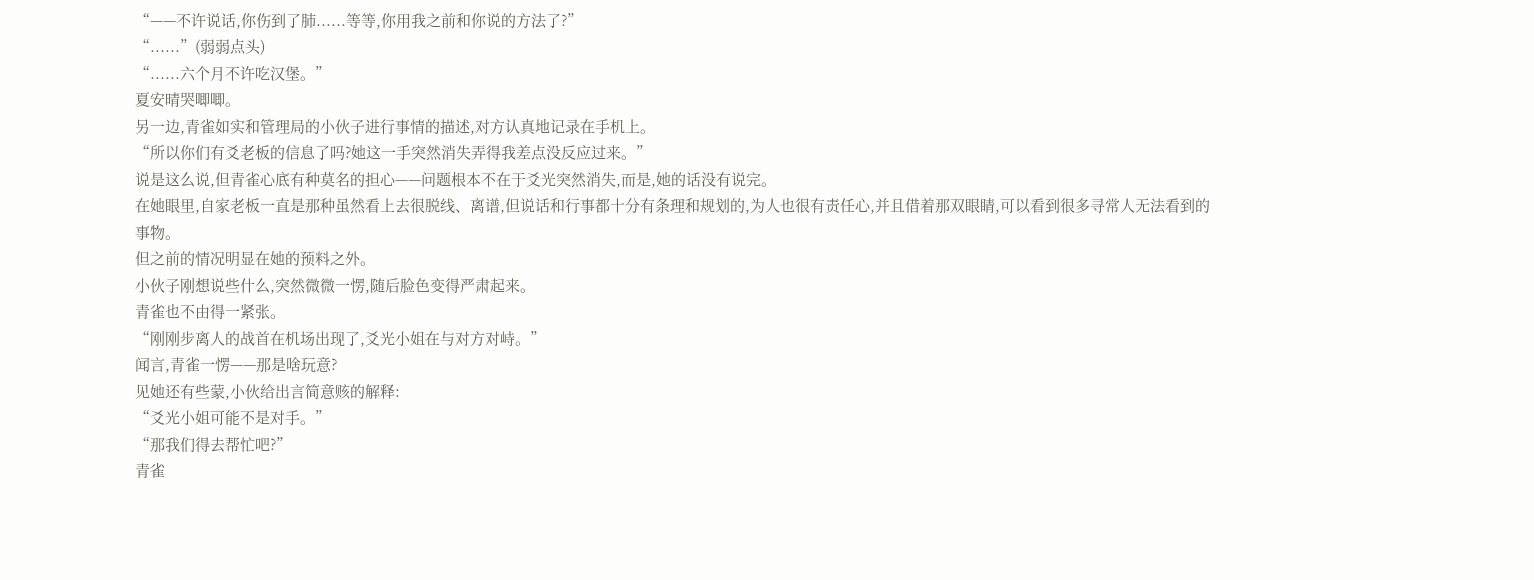“——不许说话,你伤到了肺......等等,你用我之前和你说的方法了?”
“......”(弱弱点头)
“......六个月不许吃汉堡。”
夏安晴哭唧唧。
另一边,青雀如实和管理局的小伙子进行事情的描述,对方认真地记录在手机上。
“所以你们有爻老板的信息了吗?她这一手突然消失弄得我差点没反应过来。”
说是这么说,但青雀心底有种莫名的担心——问题根本不在于爻光突然消失,而是,她的话没有说完。
在她眼里,自家老板一直是那种虽然看上去很脱线、离谱,但说话和行事都十分有条理和规划的,为人也很有责任心,并且借着那双眼睛,可以看到很多寻常人无法看到的事物。
但之前的情况明显在她的预料之外。
小伙子刚想说些什么,突然微微一愣,随后脸色变得严肃起来。
青雀也不由得一紧张。
“刚刚步离人的战首在机场出现了,爻光小姐在与对方对峙。”
闻言,青雀一愣——那是啥玩意?
见她还有些蒙,小伙给出言简意赅的解释:
“爻光小姐可能不是对手。”
“那我们得去帮忙吧?”
青雀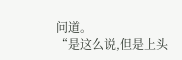问道。
“是这么说,但是上头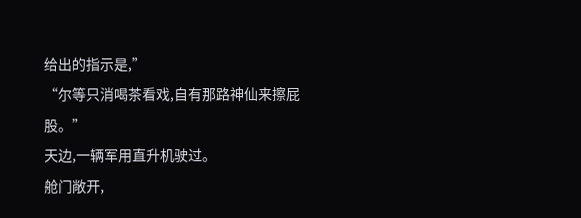给出的指示是,”
“尔等只消喝茶看戏,自有那路神仙来擦屁股。”
天边,一辆军用直升机驶过。
舱门敞开,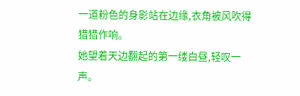一道粉色的身影站在边缘,衣角被风吹得猎猎作响。
她望着天边翻起的第一缕白昼,轻叹一声。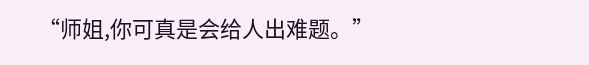“师姐,你可真是会给人出难题。”